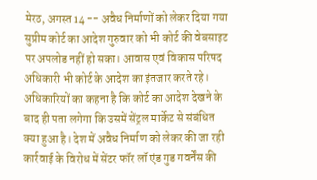मेरठ, अगस्त 14 -- अवैध निर्माणों को लेकर दिया गया सुप्रीम कोर्ट का आदेश गुरुवार को भी कोर्ट की वेबसाइट पर अपलोड नहीं हो सका। आवास एवं विकास परिषद अधिकारी भी कोर्ट के आदेश का इंतजार करते रहे। अधिकारियों का कहना है कि कोर्ट का आदेश देखने के बाद ही पता लगेगा कि उसमें सेंट्रल मार्केट से संबंधित क्या हुआ है। देश में अवैध निर्माण को लेकर की जा रही कार्रवाई के विरोध में सेंटर फॉर लॉ एंड गुड गवर्नेंस की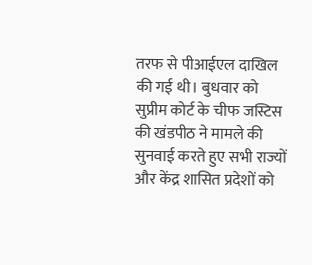तरफ से पीआईएल दाखिल की गई थी। बुधवार को सुप्रीम कोर्ट के चीफ जस्टिस की खंडपीठ ने मामले की सुनवाई करते हुए सभी राज्यों और केंद्र शासित प्रदेशों को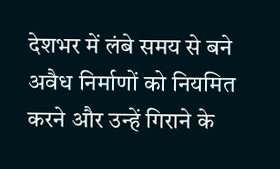देशभर में लंबे समय से बने अवैध निर्माणों को नियमित करने और उन्हें गिराने के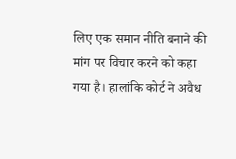लिए एक समान नीति बनाने की मांग पर विचार करने को कहा गया है। हालांकि कोर्ट ने अवैध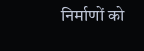निर्माणों को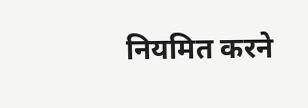नियमित करने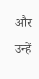और उन्हें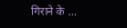गिराने के ...